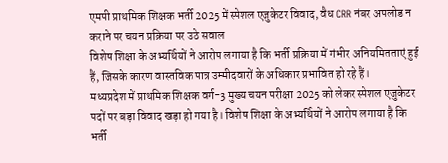एमपी प्राथमिक शिक्षक भर्ती 2025 में स्पेशल एजुकेटर विवाद, वैध CRR नंबर अपलोड न कराने पर चयन प्रक्रिया पर उठे सवाल
विशेष शिक्षा के अभ्यर्थियों ने आरोप लगाया है कि भर्ती प्रक्रिया में गंभीर अनियमितताएं हुई हैं, जिसके कारण वास्तविक पात्र उम्मीदवारों के अधिकार प्रभावित हो रहे हैं।
मध्यप्रदेश में प्राथमिक शिक्षक वर्ग-3 मुख्य चयन परीक्षा 2025 को लेकर स्पेशल एजुकेटर पदों पर बड़ा विवाद खड़ा हो गया है। विशेष शिक्षा के अभ्यर्थियों ने आरोप लगाया है कि भर्ती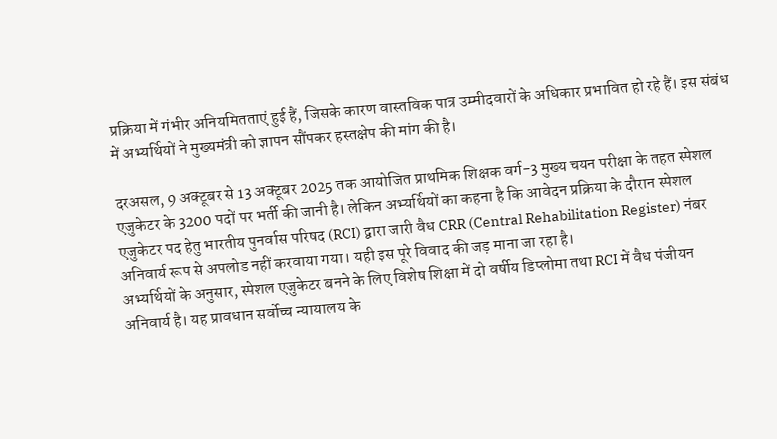प्रक्रिया में गंभीर अनियमितताएं हुई हैं, जिसके कारण वास्तविक पात्र उम्मीदवारों के अधिकार प्रभावित हो रहे हैं। इस संबंध में अभ्यर्थियों ने मुख्यमंत्री को ज्ञापन सौंपकर हस्तक्षेप की मांग की है।

दरअसल, 9 अक्टूबर से 13 अक्टूबर 2025 तक आयोजित प्राथमिक शिक्षक वर्ग-3 मुख्य चयन परीक्षा के तहत स्पेशल एजुकेटर के 3200 पदों पर भर्ती की जानी है। लेकिन अभ्यर्थियों का कहना है कि आवेदन प्रक्रिया के दौरान स्पेशल एजुकेटर पद हेतु भारतीय पुनर्वास परिषद (RCI) द्वारा जारी वैध CRR (Central Rehabilitation Register) नंबर अनिवार्य रूप से अपलोड नहीं करवाया गया। यही इस पूरे विवाद की जड़ माना जा रहा है।
अभ्यर्थियों के अनुसार, स्पेशल एजुकेटर बनने के लिए विशेष शिक्षा में दो वर्षीय डिप्लोमा तथा RCI में वैध पंजीयन अनिवार्य है। यह प्रावधान सर्वोच्च न्यायालय के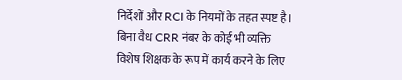निर्देशों और RCI के नियमों के तहत स्पष्ट है। बिना वैध CRR नंबर के कोई भी व्यक्ति विशेष शिक्षक के रूप में कार्य करने के लिए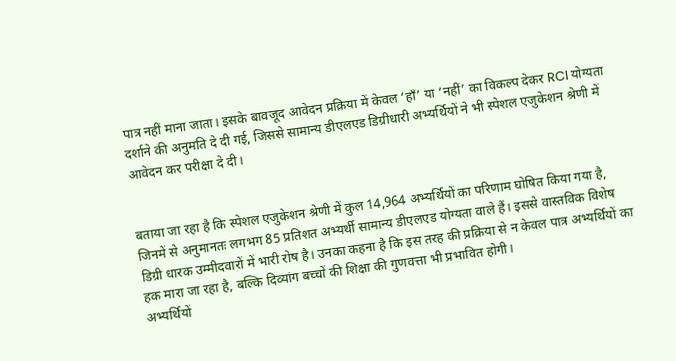पात्र नहीं माना जाता। इसके बावजूद आवेदन प्रक्रिया में केवल ‘हाँ’ या ‘नहीं’ का विकल्प देकर RCI योग्यता दर्शाने की अनुमति दे दी गई, जिससे सामान्य डीएलएड डिग्रीधारी अभ्यर्थियों ने भी स्पेशल एजुकेशन श्रेणी में आवेदन कर परीक्षा दे दी।


बताया जा रहा है कि स्पेशल एजुकेशन श्रेणी में कुल 14,964 अभ्यर्थियों का परिणाम घोषित किया गया है, जिनमें से अनुमानतः लगभग 85 प्रतिशत अभ्यर्थी सामान्य डीएलएड योग्यता वाले हैं। इससे वास्तविक विशेष डिग्री धारक उम्मीदवारों में भारी रोष है। उनका कहना है कि इस तरह की प्रक्रिया से न केवल पात्र अभ्यर्थियों का हक मारा जा रहा है, बल्कि दिव्यांग बच्चों की शिक्षा की गुणवत्ता भी प्रभावित होगी।
अभ्यर्थियों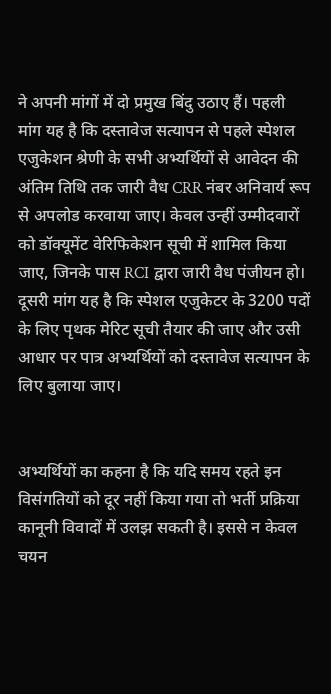ने अपनी मांगों में दो प्रमुख बिंदु उठाए हैं। पहली मांग यह है कि दस्तावेज सत्यापन से पहले स्पेशल एजुकेशन श्रेणी के सभी अभ्यर्थियों से आवेदन की अंतिम तिथि तक जारी वैध CRR नंबर अनिवार्य रूप से अपलोड करवाया जाए। केवल उन्हीं उम्मीदवारों को डॉक्यूमेंट वेरिफिकेशन सूची में शामिल किया जाए, जिनके पास RCI द्वारा जारी वैध पंजीयन हो। दूसरी मांग यह है कि स्पेशल एजुकेटर के 3200 पदों के लिए पृथक मेरिट सूची तैयार की जाए और उसी आधार पर पात्र अभ्यर्थियों को दस्तावेज सत्यापन के लिए बुलाया जाए।


अभ्यर्थियों का कहना है कि यदि समय रहते इन विसंगतियों को दूर नहीं किया गया तो भर्ती प्रक्रिया कानूनी विवादों में उलझ सकती है। इससे न केवल चयन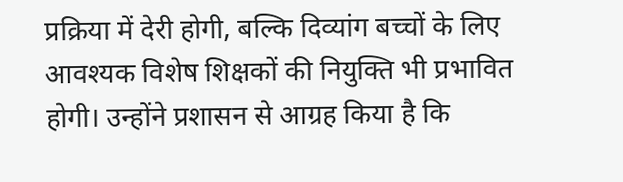प्रक्रिया में देरी होगी, बल्कि दिव्यांग बच्चों के लिए आवश्यक विशेष शिक्षकों की नियुक्ति भी प्रभावित होगी। उन्होंने प्रशासन से आग्रह किया है कि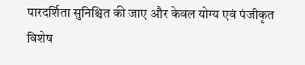पारदर्शिता सुनिश्चित की जाए और केवल योग्य एवं पंजीकृत विशेष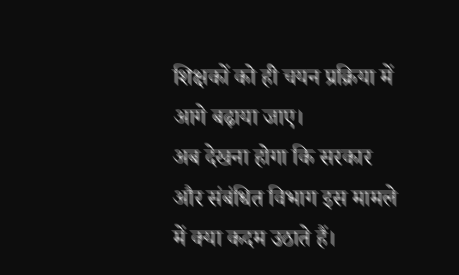शिक्षकों को ही चयन प्रक्रिया में आगे बढ़ाया जाए।
अब देखना होगा कि सरकार और संबंधित विभाग इस मामले में क्या कदम उठाते हैं।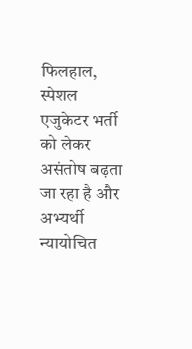फिलहाल, स्पेशल एजुकेटर भर्ती को लेकर असंतोष बढ़ता जा रहा है और अभ्यर्थी न्यायोचित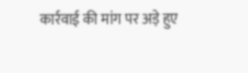कार्रवाई की मांग पर अड़े हुए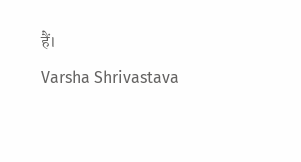हैं।
Varsha Shrivastava